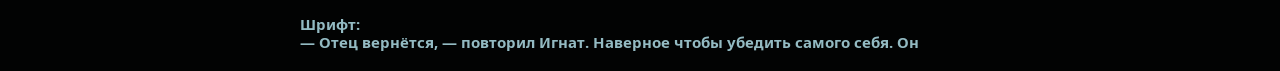Шрифт:
— Отец вернётся, — повторил Игнат. Наверное чтобы убедить самого себя. Он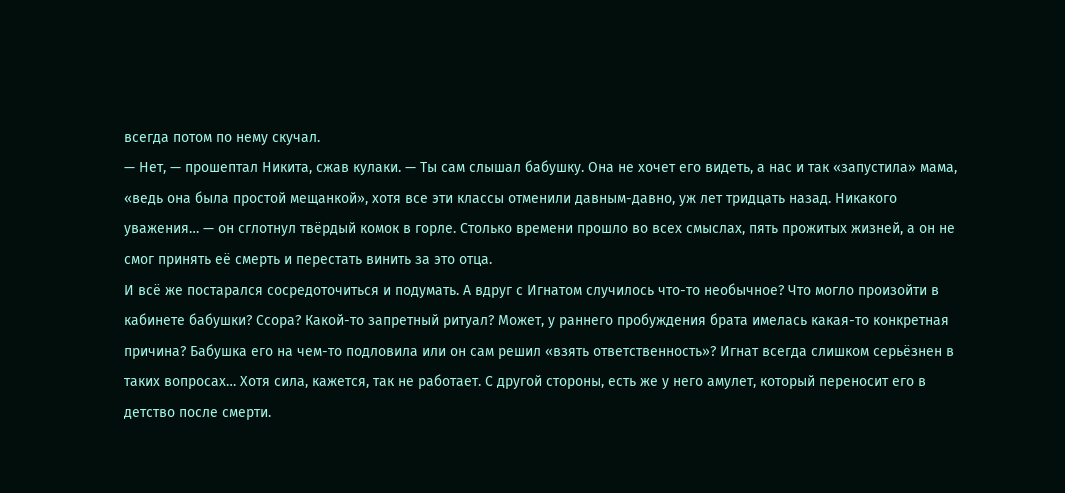всегда потом по нему скучал.
— Нет, — прошептал Никита, сжав кулаки. — Ты сам слышал бабушку. Она не хочет его видеть, а нас и так «запустила» мама, «ведь она была простой мещанкой», хотя все эти классы отменили давным-давно, уж лет тридцать назад. Никакого уважения… — он сглотнул твёрдый комок в горле. Столько времени прошло во всех смыслах, пять прожитых жизней, а он не смог принять её смерть и перестать винить за это отца.
И всё же постарался сосредоточиться и подумать. А вдруг с Игнатом случилось что-то необычное? Что могло произойти в кабинете бабушки? Ссора? Какой-то запретный ритуал? Может, у раннего пробуждения брата имелась какая-то конкретная причина? Бабушка его на чем-то подловила или он сам решил «взять ответственность»? Игнат всегда слишком серьёзнен в таких вопросах… Хотя сила, кажется, так не работает. С другой стороны, есть же у него амулет, который переносит его в детство после смерти.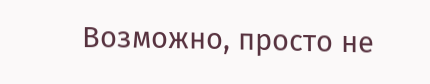Возможно, просто не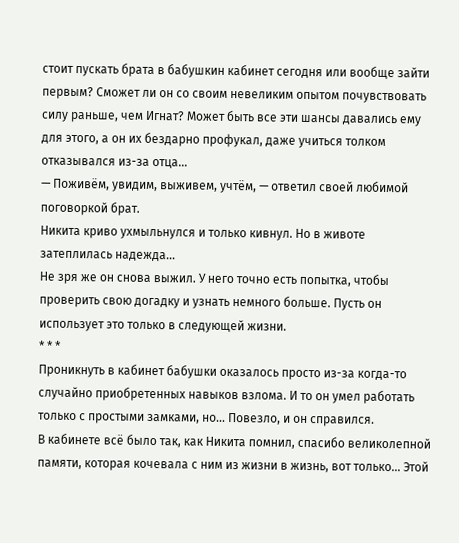стоит пускать брата в бабушкин кабинет сегодня или вообще зайти первым? Сможет ли он со своим невеликим опытом почувствовать силу раньше, чем Игнат? Может быть все эти шансы давались ему для этого, а он их бездарно профукал, даже учиться толком отказывался из-за отца…
— Поживём, увидим, выживем, учтём, — ответил своей любимой поговоркой брат.
Никита криво ухмыльнулся и только кивнул. Но в животе затеплилась надежда…
Не зря же он снова выжил. У него точно есть попытка, чтобы проверить свою догадку и узнать немного больше. Пусть он использует это только в следующей жизни.
* * *
Проникнуть в кабинет бабушки оказалось просто из-за когда-то случайно приобретенных навыков взлома. И то он умел работать только с простыми замками, но… Повезло, и он справился.
В кабинете всё было так, как Никита помнил, спасибо великолепной памяти, которая кочевала с ним из жизни в жизнь, вот только… Этой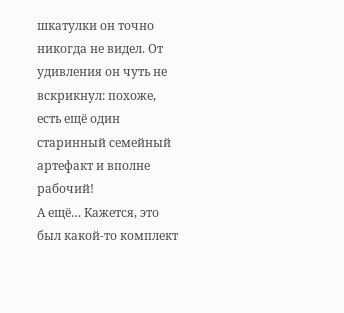шкатулки он точно никогда не видел. От удивления он чуть не вскрикнул: похоже, есть ещё один старинный семейный артефакт и вполне рабочий!
А ещё… Кажется, это был какой-то комплект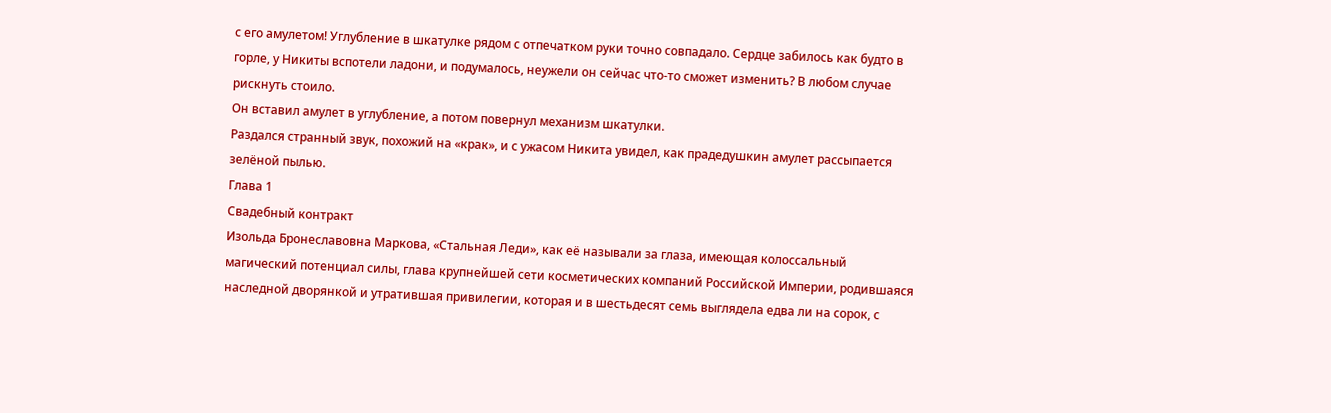с его амулетом! Углубление в шкатулке рядом с отпечатком руки точно совпадало. Сердце забилось как будто в горле, у Никиты вспотели ладони, и подумалось, неужели он сейчас что-то сможет изменить? В любом случае рискнуть стоило.
Он вставил амулет в углубление, а потом повернул механизм шкатулки.
Раздался странный звук, похожий на «крак», и с ужасом Никита увидел, как прадедушкин амулет рассыпается зелёной пылью.
Глава 1
Свадебный контракт
Изольда Бронеславовна Маркова, «Стальная Леди», как её называли за глаза, имеющая колоссальный магический потенциал силы, глава крупнейшей сети косметических компаний Российской Империи, родившаяся наследной дворянкой и утратившая привилегии, которая и в шестьдесят семь выглядела едва ли на сорок, с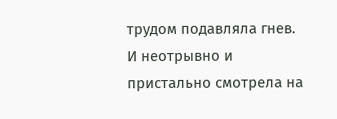трудом подавляла гнев. И неотрывно и пристально смотрела на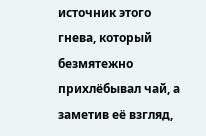источник этого гнева, который безмятежно прихлёбывал чай, а заметив её взгляд,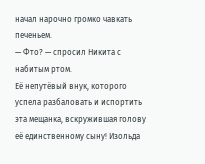начал нарочно громко чавкать печеньем.
— Фто? — спросил Никита с набитым ртом.
Её непутёвый внук, которого успела разбаловать и испортить эта мещанка, вскружившая голову её единственному сыну! Изольда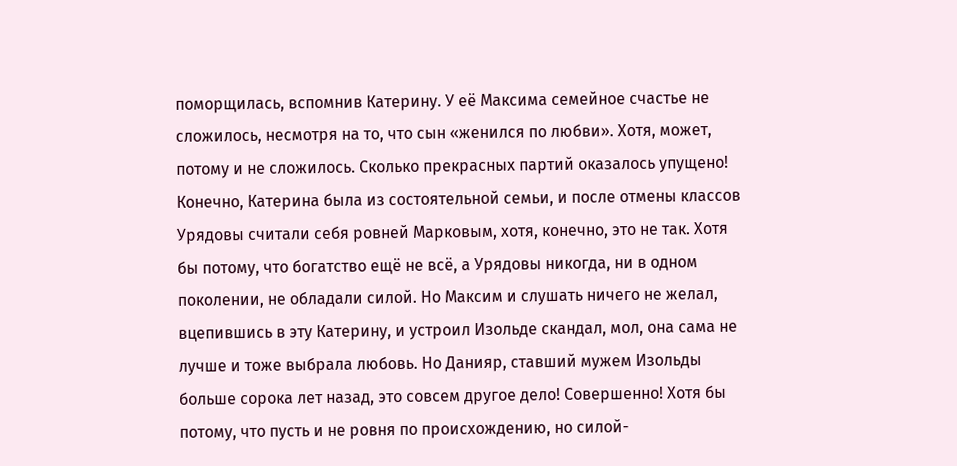поморщилась, вспомнив Катерину. У её Максима семейное счастье не сложилось, несмотря на то, что сын «женился по любви». Хотя, может, потому и не сложилось. Сколько прекрасных партий оказалось упущено! Конечно, Катерина была из состоятельной семьи, и после отмены классов Урядовы считали себя ровней Марковым, хотя, конечно, это не так. Хотя бы потому, что богатство ещё не всё, а Урядовы никогда, ни в одном поколении, не обладали силой. Но Максим и слушать ничего не желал, вцепившись в эту Катерину, и устроил Изольде скандал, мол, она сама не лучше и тоже выбрала любовь. Но Данияр, ставший мужем Изольды больше сорока лет назад, это совсем другое дело! Совершенно! Хотя бы потому, что пусть и не ровня по происхождению, но силой-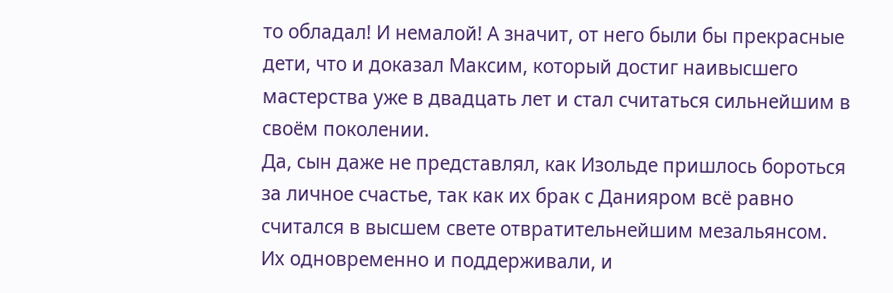то обладал! И немалой! А значит, от него были бы прекрасные дети, что и доказал Максим, который достиг наивысшего мастерства уже в двадцать лет и стал считаться сильнейшим в своём поколении.
Да, сын даже не представлял, как Изольде пришлось бороться за личное счастье, так как их брак с Данияром всё равно считался в высшем свете отвратительнейшим мезальянсом. Их одновременно и поддерживали, и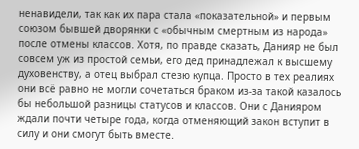ненавидели, так как их пара стала «показательной» и первым союзом бывшей дворянки с «обычным смертным из народа» после отмены классов. Хотя, по правде сказать, Данияр не был совсем уж из простой семьи, его дед принадлежал к высшему духовенству, а отец выбрал стезю купца. Просто в тех реалиях они всё равно не могли сочетаться браком из-за такой казалось бы небольшой разницы статусов и классов. Они с Данияром ждали почти четыре года, когда отменяющий закон вступит в силу и они смогут быть вместе.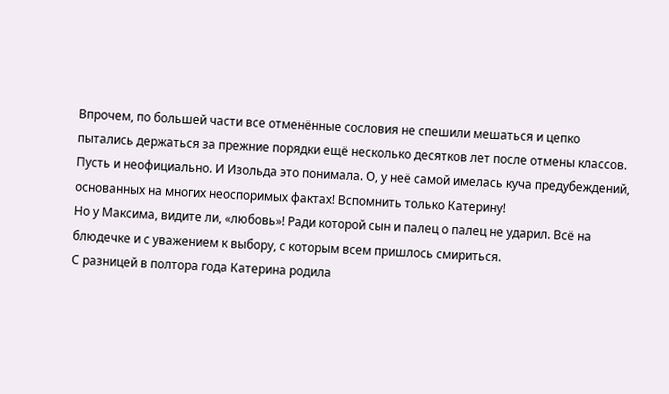Впрочем, по большей части все отменённые сословия не спешили мешаться и цепко пытались держаться за прежние порядки ещё несколько десятков лет после отмены классов. Пусть и неофициально. И Изольда это понимала. О, у неё самой имелась куча предубеждений, основанных на многих неоспоримых фактах! Вспомнить только Катерину!
Но у Максима, видите ли, «любовь»! Ради которой сын и палец о палец не ударил. Всё на блюдечке и с уважением к выбору, с которым всем пришлось смириться.
С разницей в полтора года Катерина родила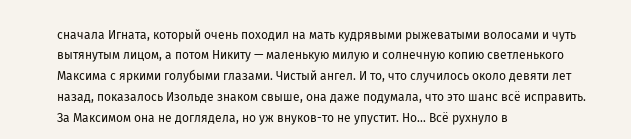сначала Игната, который очень походил на мать кудрявыми рыжеватыми волосами и чуть вытянутым лицом, а потом Никиту — маленькую милую и солнечную копию светленького Максима с яркими голубыми глазами. Чистый ангел. И то, что случилось около девяти лет назад, показалось Изольде знаком свыше, она даже подумала, что это шанс всё исправить. За Максимом она не доглядела, но уж внуков-то не упустит. Но… Всё рухнуло в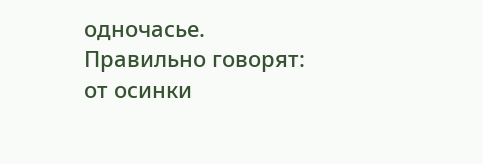одночасье. Правильно говорят: от осинки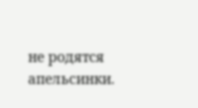не родятся апельсинки.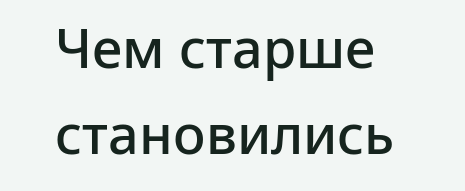Чем старше становились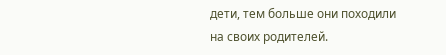дети, тем больше они походили на своих родителей.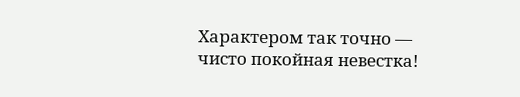Характером так точно — чисто покойная невестка!